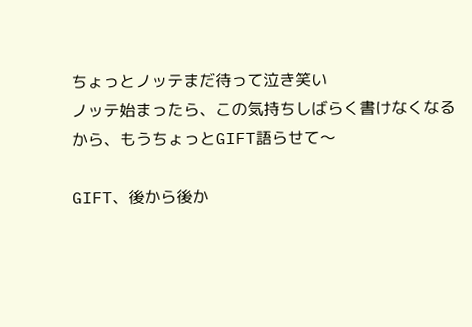ちょっとノッテまだ待って泣き笑い
ノッテ始まったら、この気持ちしばらく書けなくなるから、もうちょっとGIFT語らせて〜

GIFT、後から後か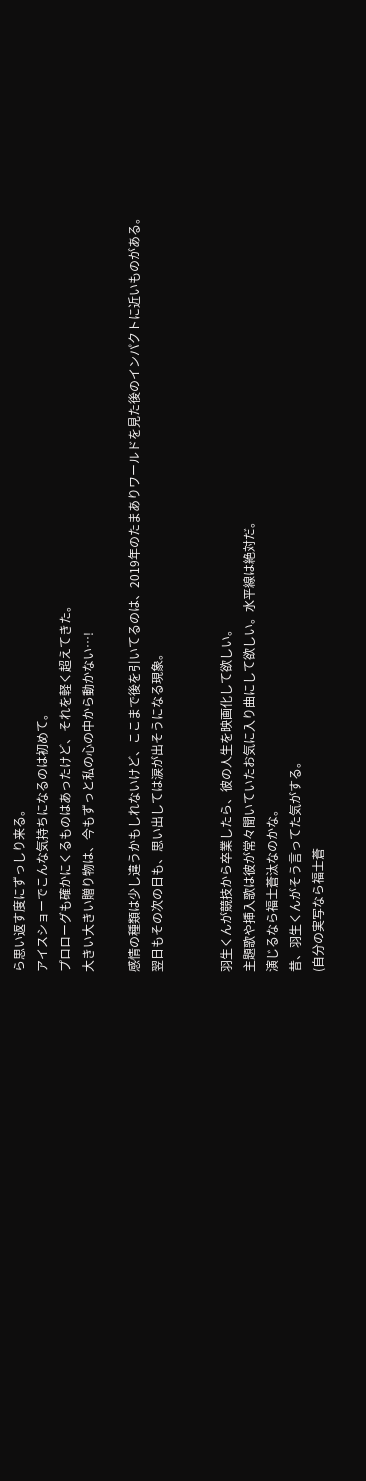ら思い返す度にずっしり来る。
アイスショーでこんな気持ちになるのは初めて。
プロローグも確かにくるものはあったけど、それを軽く超えてきた。
大きい大きい贈り物は、今もずっと私の心の中から動かない…!

感情の種類は少し違うかもしれないけど、ここまで後を引いてるのは、2019年のたまありワールドを見た後のインパクトに近いものがある。
翌日もその次の日も、思い出しては涙が出そうになる現象。


羽生くんが競技から卒業したら、彼の人生を映画化して欲しい。
主題歌や挿入歌は彼が常々聞いていたお気に入り曲にして欲しい。水平線は絶対だ。
演じるなら福士蒼汰なのかな。
昔、羽生くんがそう言ってた気がする。
(自分の実写なら福士蒼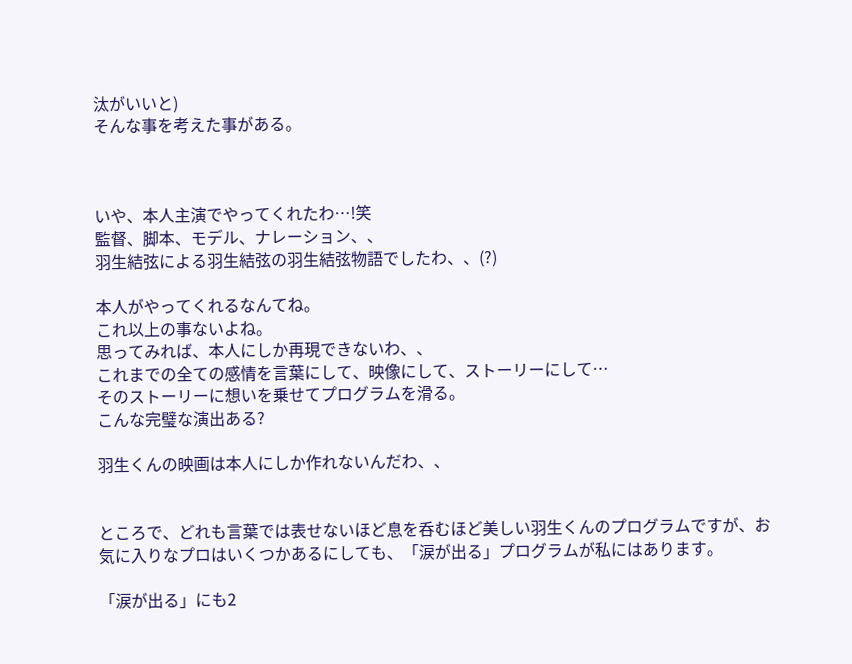汰がいいと)
そんな事を考えた事がある。



いや、本人主演でやってくれたわ…!笑
監督、脚本、モデル、ナレーション、、
羽生結弦による羽生結弦の羽生結弦物語でしたわ、、(?)

本人がやってくれるなんてね。
これ以上の事ないよね。
思ってみれば、本人にしか再現できないわ、、
これまでの全ての感情を言葉にして、映像にして、ストーリーにして…
そのストーリーに想いを乗せてプログラムを滑る。
こんな完璧な演出ある?

羽生くんの映画は本人にしか作れないんだわ、、


ところで、どれも言葉では表せないほど息を呑むほど美しい羽生くんのプログラムですが、お気に入りなプロはいくつかあるにしても、「涙が出る」プログラムが私にはあります。

「涙が出る」にも2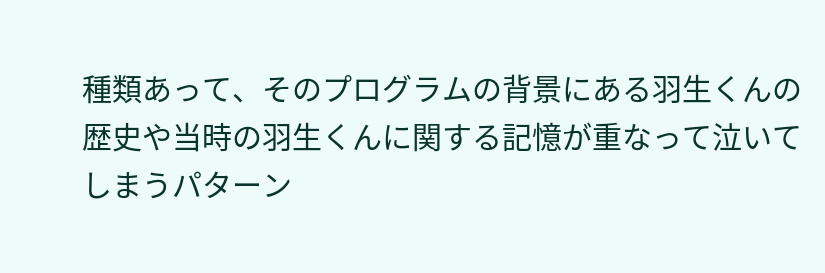種類あって、そのプログラムの背景にある羽生くんの歴史や当時の羽生くんに関する記憶が重なって泣いてしまうパターン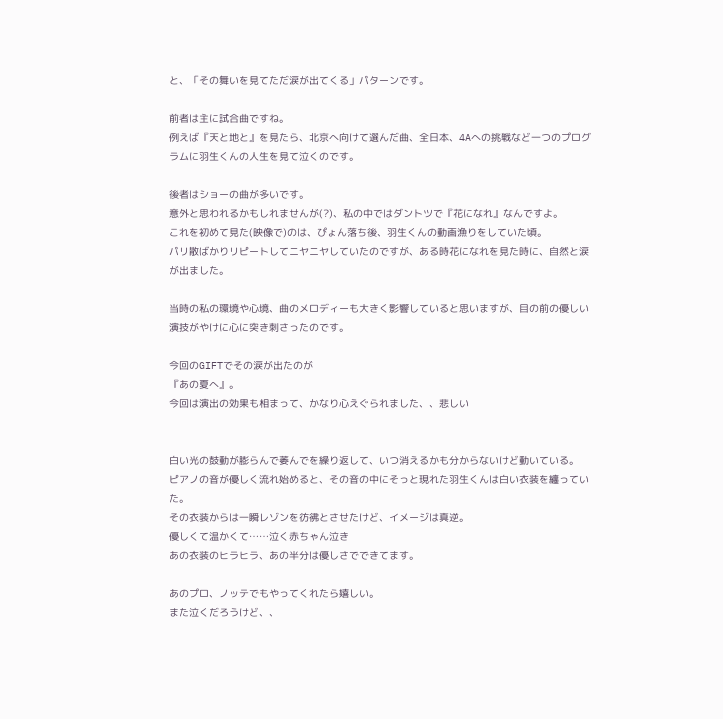と、「その舞いを見てただ涙が出てくる」パターンです。

前者は主に試合曲ですね。
例えば『天と地と』を見たら、北京へ向けて選んだ曲、全日本、4Aへの挑戦など一つのプログラムに羽生くんの人生を見て泣くのです。

後者はショーの曲が多いです。
意外と思われるかもしれませんが(?)、私の中ではダントツで『花になれ』なんですよ。
これを初めて見た(映像で)のは、ぴょん落ち後、羽生くんの動画漁りをしていた頃。
パリ散ばかりリピートしてニヤニヤしていたのですが、ある時花になれを見た時に、自然と涙が出ました。

当時の私の環境や心境、曲のメロディーも大きく影響していると思いますが、目の前の優しい演技がやけに心に突き刺さったのです。

今回のGIFTでその涙が出たのが
『あの夏へ』。
今回は演出の効果も相まって、かなり心えぐられました、、悲しい


白い光の鼓動が膨らんで萎んでを繰り返して、いつ消えるかも分からないけど動いている。
ピアノの音が優しく流れ始めると、その音の中にそっと現れた羽生くんは白い衣装を纏っていた。
その衣装からは一瞬レゾンを彷彿とさせたけど、イメージは真逆。
優しくて温かくて……泣く赤ちゃん泣き
あの衣装のヒラヒラ、あの半分は優しさでできてます。

あのプロ、ノッテでもやってくれたら嬉しい。
また泣くだろうけど、、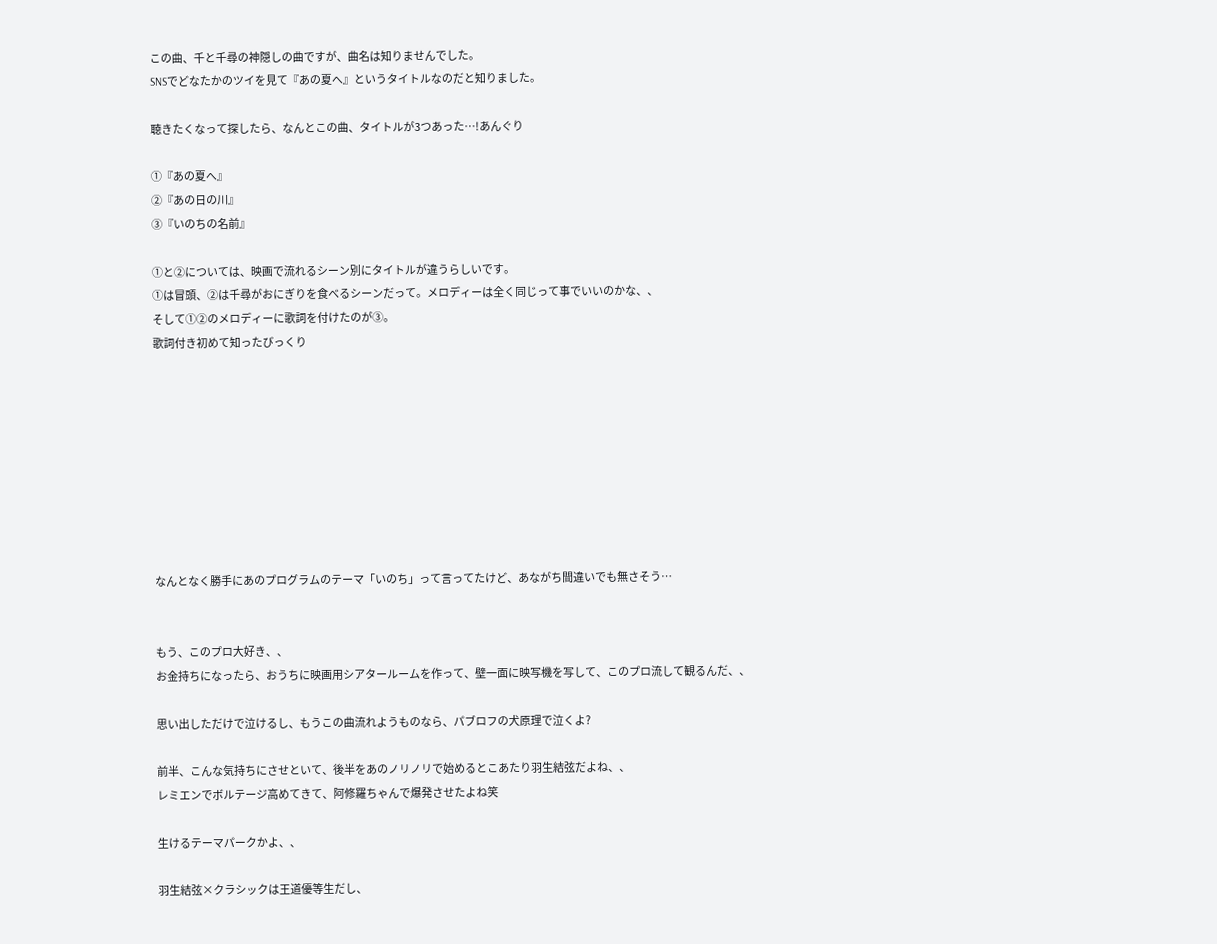この曲、千と千尋の神隠しの曲ですが、曲名は知りませんでした。
SNSでどなたかのツイを見て『あの夏へ』というタイトルなのだと知りました。

聴きたくなって探したら、なんとこの曲、タイトルが3つあった…!あんぐり

①『あの夏へ』
②『あの日の川』
③『いのちの名前』

①と②については、映画で流れるシーン別にタイトルが違うらしいです。
①は冒頭、②は千尋がおにぎりを食べるシーンだって。メロディーは全く同じって事でいいのかな、、
そして①②のメロディーに歌詞を付けたのが③。
歌詞付き初めて知ったびっくり









なんとなく勝手にあのプログラムのテーマ「いのち」って言ってたけど、あながち間違いでも無さそう…


もう、このプロ大好き、、
お金持ちになったら、おうちに映画用シアタールームを作って、壁一面に映写機を写して、このプロ流して観るんだ、、

思い出しただけで泣けるし、もうこの曲流れようものなら、パブロフの犬原理で泣くよ?

前半、こんな気持ちにさせといて、後半をあのノリノリで始めるとこあたり羽生結弦だよね、、
レミエンでボルテージ高めてきて、阿修羅ちゃんで爆発させたよね笑

生けるテーマパークかよ、、

羽生結弦×クラシックは王道優等生だし、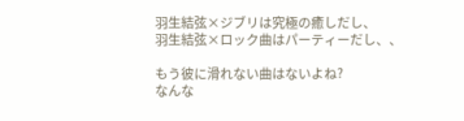羽生結弦×ジブリは究極の癒しだし、
羽生結弦×ロック曲はパーティーだし、、

もう彼に滑れない曲はないよね?
なんな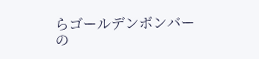らゴールデンボンバーの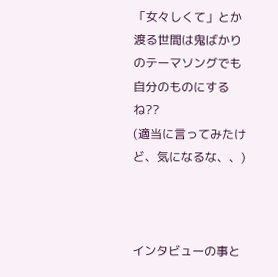「女々しくて」とか渡る世間は鬼ばかりのテーマソングでも自分のものにするね??
(適当に言ってみたけど、気になるな、、)



インタビューの事と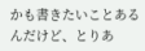かも書きたいことあるんだけど、とりあ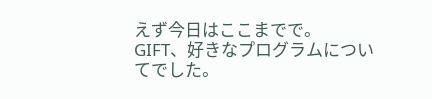えず今日はここまでで。
GIFT、好きなプログラムについてでした。